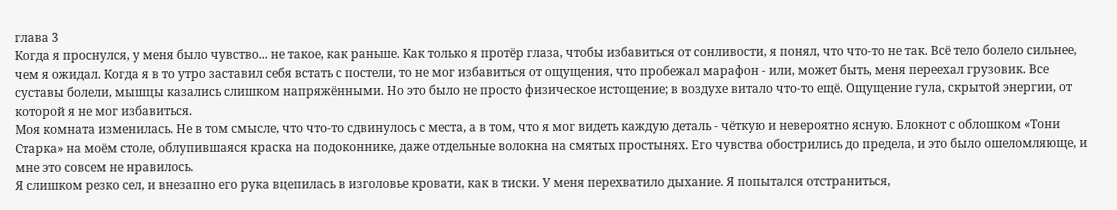глава 3
Когда я проснулся, у меня было чувство... не такое, как раньше. Как только я протёр глаза, чтобы избавиться от сонливости, я понял, что что-то не так. Всё тело болело сильнее, чем я ожидал. Когда я в то утро заставил себя встать с постели, то не мог избавиться от ощущения, что пробежал марафон - или, может быть, меня переехал грузовик. Все суставы болели, мышцы казались слишком напряжёнными. Но это было не просто физическое истощение; в воздухе витало что-то ещё. Ощущение гула, скрытой энергии, от которой я не мог избавиться.
Моя комната изменилась. Не в том смысле, что что-то сдвинулось с места, а в том, что я мог видеть каждую деталь - чёткую и невероятно ясную. Блокнот с облошком «Тони Старка» на моём столе, облупившаяся краска на подоконнике, даже отдельные волокна на смятых простынях. Его чувства обострились до предела, и это было ошеломляюще, и мне это совсем не нравилось.
Я слишком резко сел, и внезапно его рука вцепилась в изголовье кровати, как в тиски. У меня перехватило дыхание. Я попытался отстраниться,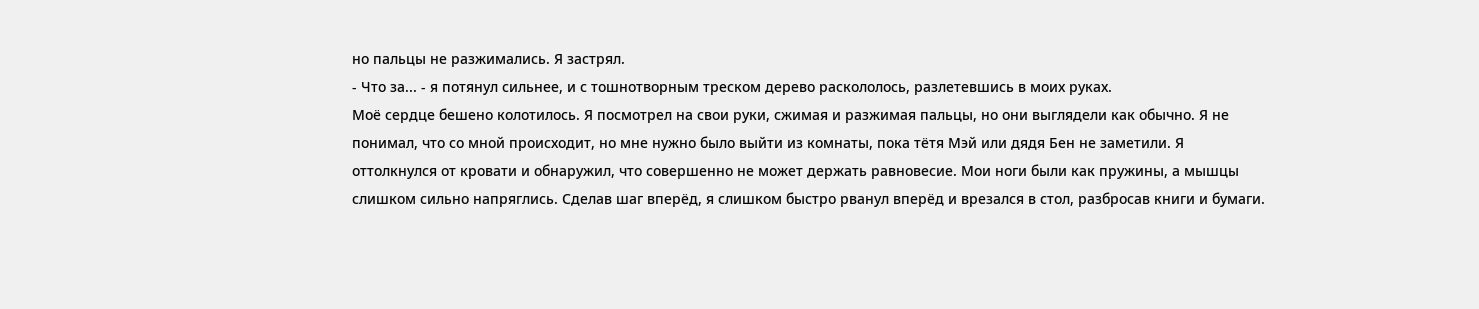но пальцы не разжимались. Я застрял.
- Что за... - я потянул сильнее, и с тошнотворным треском дерево раскололось, разлетевшись в моих руках.
Моё сердце бешено колотилось. Я посмотрел на свои руки, сжимая и разжимая пальцы, но они выглядели как обычно. Я не понимал, что со мной происходит, но мне нужно было выйти из комнаты, пока тётя Мэй или дядя Бен не заметили. Я оттолкнулся от кровати и обнаружил, что совершенно не может держать равновесие. Мои ноги были как пружины, а мышцы слишком сильно напряглись. Сделав шаг вперёд, я слишком быстро рванул вперёд и врезался в стол, разбросав книги и бумаги.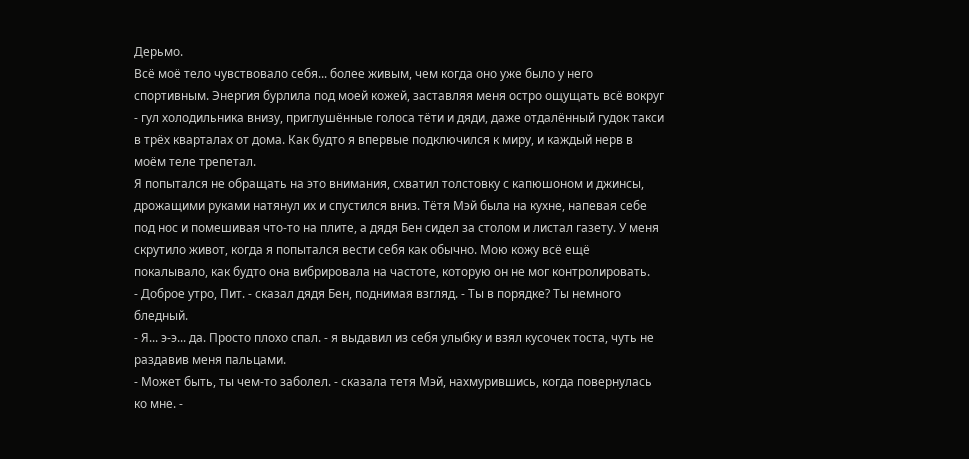Дерьмо.
Всё моё тело чувствовало себя... более живым, чем когда оно уже было у него спортивным. Энергия бурлила под моей кожей, заставляя меня остро ощущать всё вокруг - гул холодильника внизу, приглушённые голоса тёти и дяди, даже отдалённый гудок такси в трёх кварталах от дома. Как будто я впервые подключился к миру, и каждый нерв в моём теле трепетал.
Я попытался не обращать на это внимания, схватил толстовку с капюшоном и джинсы, дрожащими руками натянул их и спустился вниз. Тётя Мэй была на кухне, напевая себе под нос и помешивая что-то на плите, а дядя Бен сидел за столом и листал газету. У меня скрутило живот, когда я попытался вести себя как обычно. Мою кожу всё ещё покалывало, как будто она вибрировала на частоте, которую он не мог контролировать.
- Доброе утро, Пит. - сказал дядя Бен, поднимая взгляд. - Ты в порядке? Ты немного бледный.
- Я... э-э... да. Просто плохо спал. - я выдавил из себя улыбку и взял кусочек тоста, чуть не раздавив меня пальцами.
- Может быть, ты чем-то заболел. - сказала тетя Мэй, нахмурившись, когда повернулась ко мне. -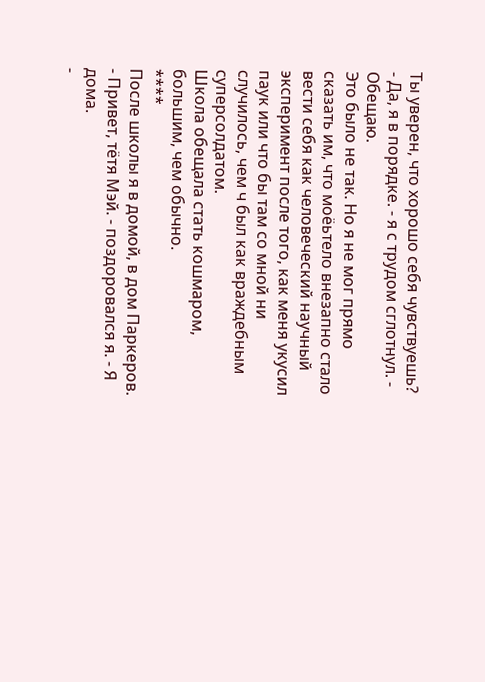Ты уверен, что хорошо себя чувствуешь?
- Да, я в порядке. - я с трудом сглотнул. - Обещаю.
Это было не так. Но я не мог прямо сказать им, что моёьтело внезапно стало вести себя как человеческий научный эксперимент после того, как меня укусил паук или что бы там со мной ни случилось, чем ч был как враждебным суперсолдатом.
Школа обещала стать кошмаром, большим, чем обычно.
****
После школы я в домой, в дом Паркеров.
- Привет, тётя Мэй. - поздоровался я. - Я дома.
-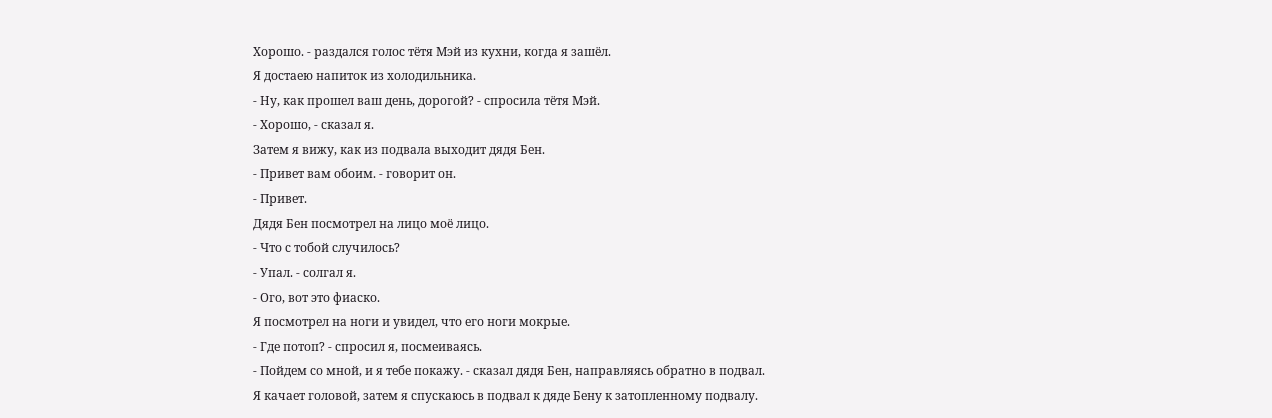Хорошо. - раздался голос тётя Мэй из кухни, когда я зашёл.
Я достаею напиток из холодильника.
- Ну, как прошел ваш день, дорогой? - спросила тётя Мэй.
- Хорошо, - сказал я.
Затем я вижу, как из подвала выходит дядя Бен.
- Привет вам обоим. - говорит он.
- Привет.
Дядя Бен посмотрел на лицо моё лицо.
- Что с тобой случилось?
- Упал. - солгал я.
- Ого, вот это фиаско.
Я посмотрел на ноги и увидел, что его ноги мокрые.
- Где потоп? - спросил я, посмеиваясь.
- Пойдем со мной, и я тебе покажу. - сказал дядя Бен, направляясь обратно в подвал.
Я качает головой, затем я спускаюсь в подвал к дяде Бену к затопленному подвалу.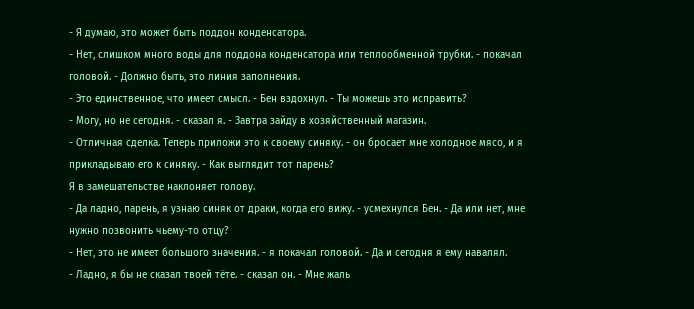- Я думаю, это может быть поддон конденсатора.
- Нет, слишком много воды для поддона конденсатора или теплообменной трубки. - покачал головой. - Должно быть, это линия заполнения.
- Это единственное, что имеет смысл. - Бен вздохнул. - Ты можешь это исправить?
- Могу, но не сегодня. - сказал я. - Завтра зайду в хозяйственный магазин.
- Отличная сделка. Теперь приложи это к своему синяку. - он бросает мне холодное мясо, и я прикладываю его к синяку. - Как выглядит тот парень?
Я в замешательстве наклоняет голову.
- Да ладно, парень, я узнаю синяк от драки, когда его вижу. - усмехнулся Бен. - Да или нет, мне нужно позвонить чьему-то отцу?
- Нет, это не имеет большого значения. - я покачал головой. - Да и сегодня я ему навалял.
- Ладно, я бы не сказал твоей тёте. - сказал он. - Мне жаль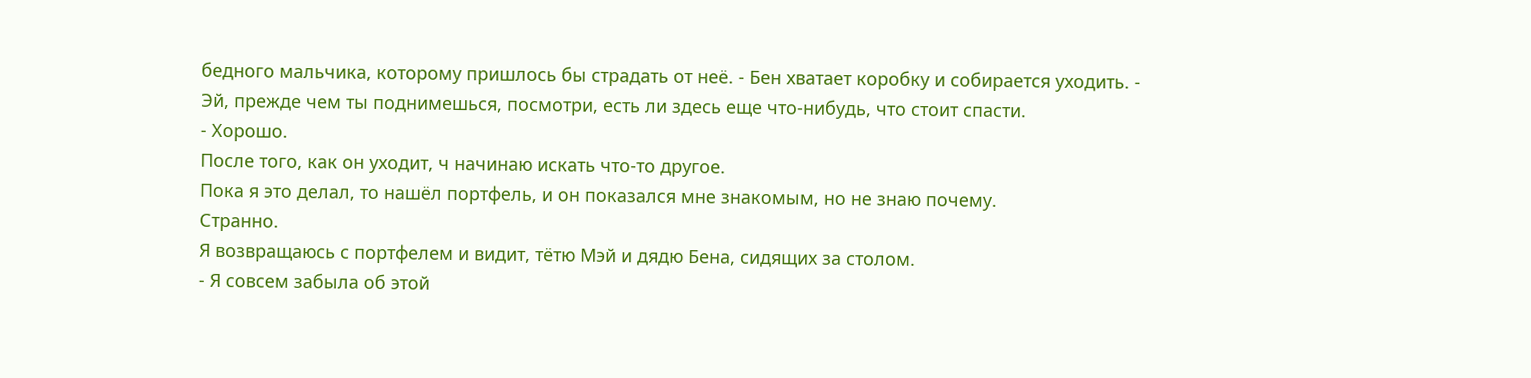бедного мальчика, которому пришлось бы страдать от неё. - Бен хватает коробку и собирается уходить. - Эй, прежде чем ты поднимешься, посмотри, есть ли здесь еще что-нибудь, что стоит спасти.
- Хорошо.
После того, как он уходит, ч начинаю искать что-то другое.
Пока я это делал, то нашёл портфель, и он показался мне знакомым, но не знаю почему.
Странно.
Я возвращаюсь с портфелем и видит, тётю Мэй и дядю Бена, сидящих за столом.
- Я совсем забыла об этой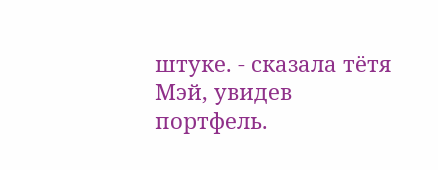штуке. - сказала тётя Мэй, увидев портфель.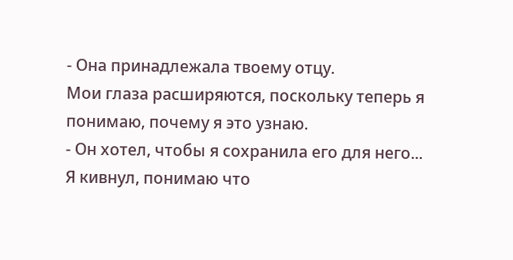- Она принадлежала твоему отцу.
Мои глаза расширяются, поскольку теперь я понимаю, почему я это узнаю.
- Он хотел, чтобы я сохранила его для него...
Я кивнул, понимаю что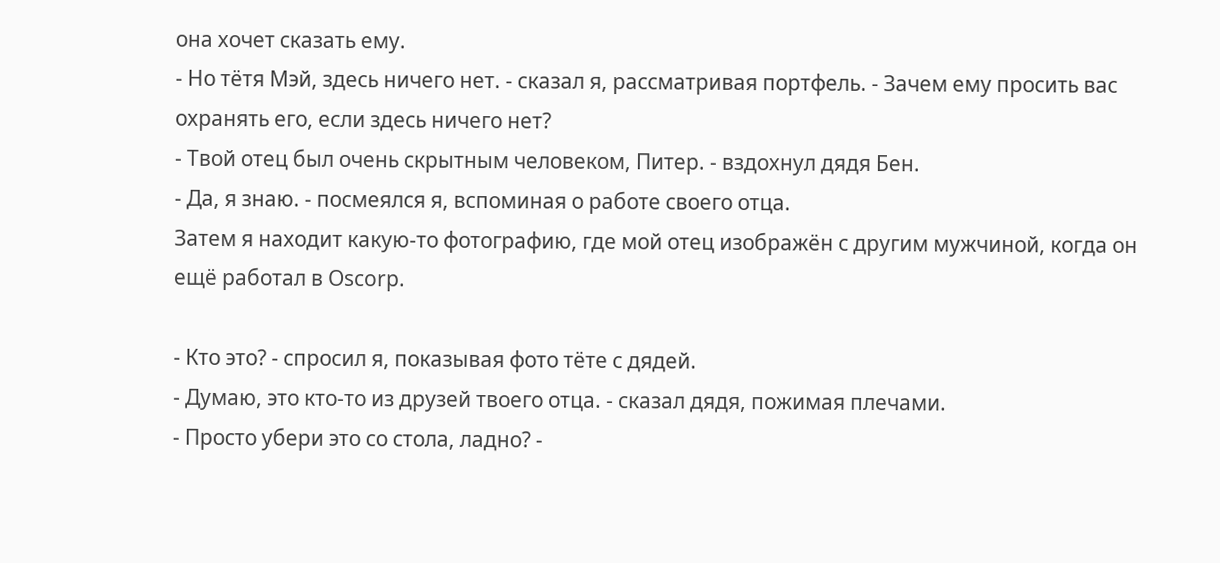она хочет сказать ему.
- Но тётя Мэй, здесь ничего нет. - сказал я, рассматривая портфель. - Зачем ему просить вас охранять его, если здесь ничего нет?
- Твой отец был очень скрытным человеком, Питер. - вздохнул дядя Бен.
- Да, я знаю. - посмеялся я, вспоминая о работе своего отца.
Затем я находит какую-то фотографию, где мой отец изображён с другим мужчиной, когда он ещё работал в Oscorp.

- Кто это? - спросил я, показывая фото тёте с дядей.
- Думаю, это кто-то из друзей твоего отца. - сказал дядя, пожимая плечами.
- Просто убери это со стола, ладно? -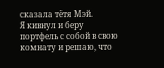сказала тётя Мэй.
Я кивнул и беру портфель с собой в свою комнату и решаю, что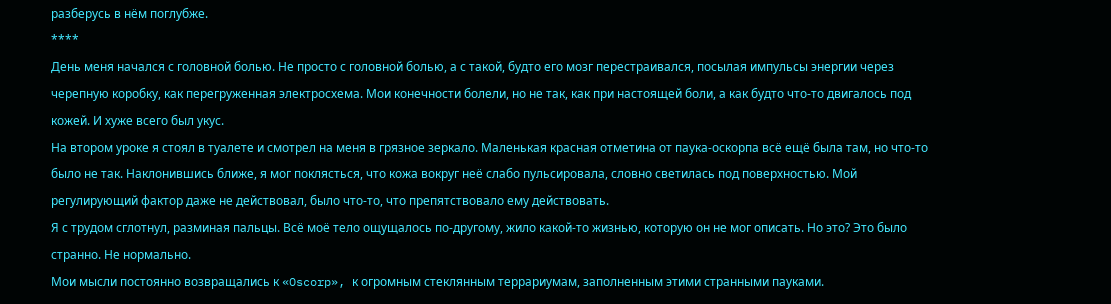разберусь в нём поглубже.
****
День меня начался с головной болью. Не просто с головной болью, а с такой, будто его мозг перестраивался, посылая импульсы энергии через черепную коробку, как перегруженная электросхема. Мои конечности болели, но не так, как при настоящей боли, а как будто что-то двигалось под кожей. И хуже всего был укус.
На втором уроке я стоял в туалете и смотрел на меня в грязное зеркало. Маленькая красная отметина от паука-оскорпа всё ещё была там, но что-то было не так. Наклонившись ближе, я мог поклясться, что кожа вокруг неё слабо пульсировала, словно светилась под поверхностью. Мой регулирующий фактор даже не действовал, было что-то, что препятствовало ему действовать.
Я с трудом сглотнул, разминая пальцы. Всё моё тело ощущалось по-другому, жило какой-то жизнью, которую он не мог описать. Но это? Это было странно. Не нормально.
Мои мысли постоянно возвращались к «Oscorp», к огромным стеклянным террариумам, заполненным этими странными пауками.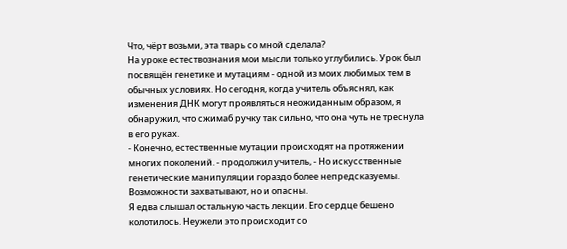Что, чёрт возьми, эта тварь со мной сделала?
На уроке естествознания мои мысли только углубились. Урок был посвящён генетике и мутациям - одной из моих любимых тем в обычных условиях. Но сегодня, когда учитель объяснял, как изменения ДНК могут проявляться неожиданным образом, я обнаружил, что сжимаб ручку так сильно, что она чуть не треснула в его руках.
- Конечно, естественные мутации происходят на протяжении многих поколений. - продолжил учитель, - Но искусственные генетические манипуляции гораздо более непредсказуемы. Возможности захватывают, но и опасны.
Я едва слышал остальную часть лекции. Его сердце бешено колотилось. Неужели это происходит со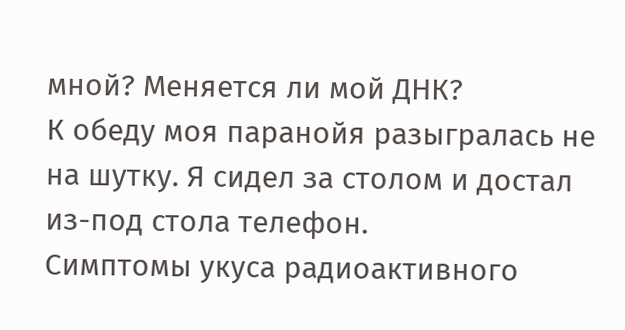мной? Меняется ли мой ДНК?
К обеду моя паранойя разыгралась не на шутку. Я сидел за столом и достал из-под стола телефон.
Симптомы укуса радиоактивного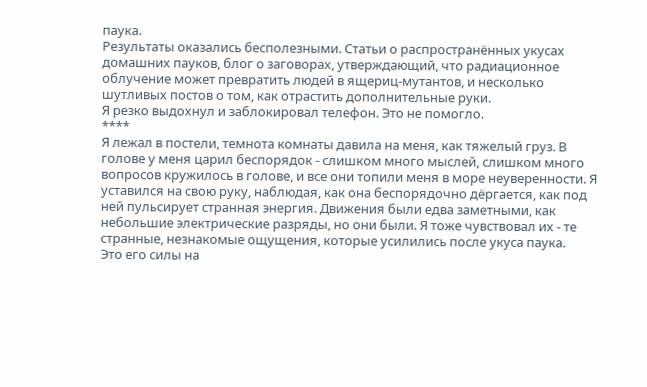паука.
Результаты оказались бесполезными. Статьи о распространённых укусах домашних пауков, блог о заговорах, утверждающий, что радиационное облучение может превратить людей в ящериц-мутантов, и несколько шутливых постов о том, как отрастить дополнительные руки.
Я резко выдохнул и заблокировал телефон. Это не помогло.
****
Я лежал в постели, темнота комнаты давила на меня, как тяжелый груз. В голове у меня царил беспорядок - слишком много мыслей, слишком много вопросов кружилось в голове, и все они топили меня в море неуверенности. Я уставился на свою руку, наблюдая, как она беспорядочно дёргается, как под ней пульсирует странная энергия. Движения были едва заметными, как небольшие электрические разряды, но они были. Я тоже чувствовал их - те странные, незнакомые ощущения, которые усилились после укуса паука.
Это его силы на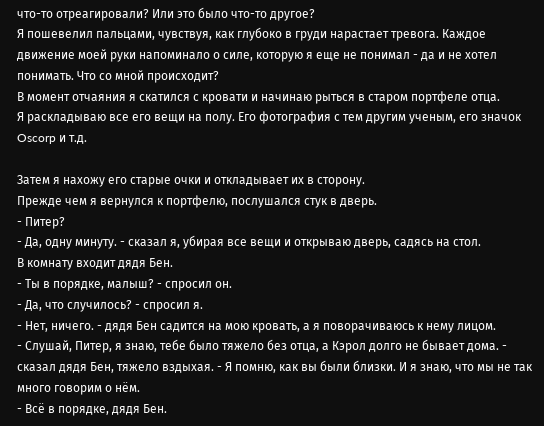что-то отреагировали? Или это было что-то другое?
Я пошевелил пальцами, чувствуя, как глубоко в груди нарастает тревога. Каждое движение моей руки напоминало о силе, которую я еще не понимал - да и не хотел понимать. Что со мной происходит?
В момент отчаяния я скатился с кровати и начинаю рыться в старом портфеле отца.
Я раскладываю все его вещи на полу. Его фотография с тем другим ученым, его значок Oscorp и т.д.

Затем я нахожу его старые очки и откладывает их в сторону.
Прежде чем я вернулся к портфелю, послушался стук в дверь.
- Питер?
- Да, одну минуту. - сказал я, убирая все вещи и открываю дверь, садясь на стол.
В комнату входит дядя Бен.
- Ты в порядке, малыш? - спросил он.
- Да, что случилось? - спросил я.
- Нет, ничего. - дядя Бен садится на мою кровать, а я поворачиваюсь к нему лицом.
- Слушай, Питер, я знаю, тебе было тяжело без отца, а Кэрол долго не бывает дома. - сказал дядя Бен, тяжело вздыхая. - Я помню, как вы были близки. И я знаю, что мы не так много говорим о нём.
- Всё в порядке, дядя Бен.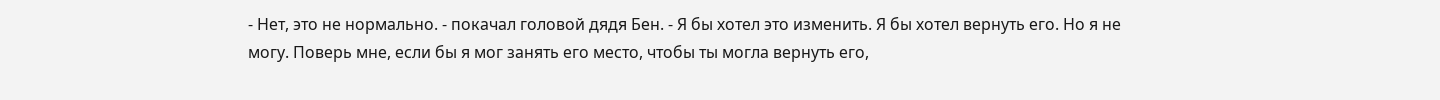- Нет, это не нормально. - покачал головой дядя Бен. - Я бы хотел это изменить. Я бы хотел вернуть его. Но я не могу. Поверь мне, если бы я мог занять его место, чтобы ты могла вернуть его,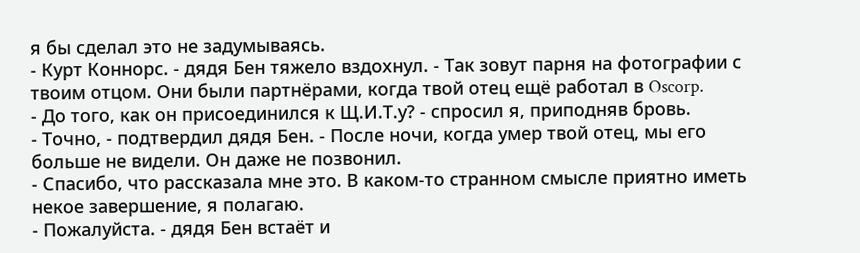я бы сделал это не задумываясь.
- Курт Коннорс. - дядя Бен тяжело вздохнул. - Так зовут парня на фотографии с твоим отцом. Они были партнёрами, когда твой отец ещё работал в Oscorp.
- До того, как он присоединился к Щ.И.Т.у? - спросил я, приподняв бровь.
- Точно, - подтвердил дядя Бен. - После ночи, когда умер твой отец, мы его больше не видели. Он даже не позвонил.
- Спасибо, что рассказала мне это. В каком-то странном смысле приятно иметь некое завершение, я полагаю.
- Пожалуйста. - дядя Бен встаёт и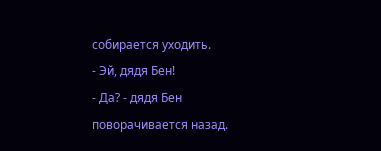собирается уходить.
- Эй, дядя Бен!
- Да? - дядя Бен поворачивается назад.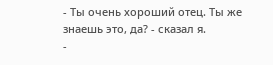- Ты очень хороший отец. Ты же знаешь это, да? - сказал я.
-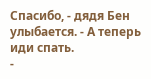Спасибо, - дядя Бен улыбается. - А теперь иди спать.
-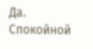Да. Спокойной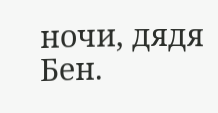ночи, дядя Бен.